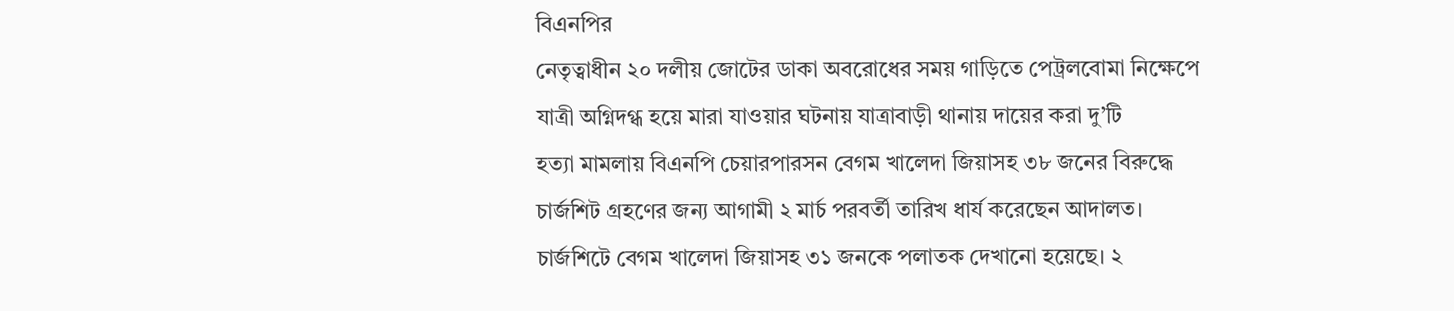বিএনপির
নেতৃত্বাধীন ২০ দলীয় জোটের ডাকা অবরোধের সময় গাড়িতে পেট্রলবোমা নিক্ষেপে
যাত্রী অগ্নিদগ্ধ হয়ে মারা যাওয়ার ঘটনায় যাত্রাবাড়ী থানায় দায়ের করা দু’টি
হত্যা মামলায় বিএনপি চেয়ারপারসন বেগম খালেদা জিয়াসহ ৩৮ জনের বিরুদ্ধে
চার্জশিট গ্রহণের জন্য আগামী ২ মার্চ পরবর্তী তারিখ ধার্য করেছেন আদালত।
চার্জশিটে বেগম খালেদা জিয়াসহ ৩১ জনকে পলাতক দেখানো হয়েছে। ২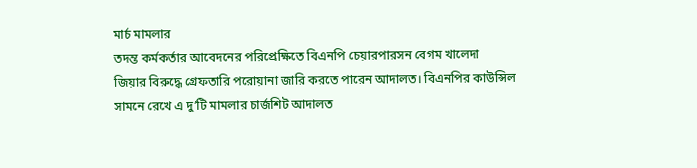মার্চ মামলার
তদন্ত কর্মকর্তার আবেদনের পরিপ্রেক্ষিতে বিএনপি চেয়ারপারসন বেগম খালেদা
জিয়ার বিরুদ্ধে গ্রেফতারি পরোয়ানা জারি করতে পারেন আদালত। বিএনপির কাউন্সিল
সামনে রেখে এ দু’টি মামলার চার্জশিট আদালত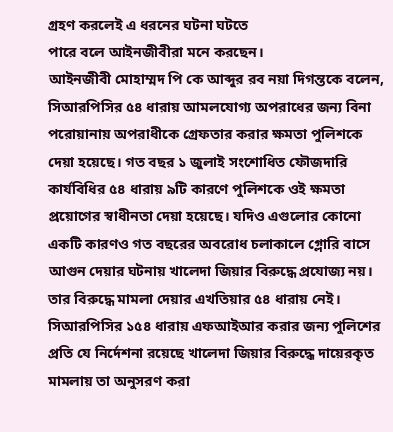গ্রহণ করলেই এ ধরনের ঘটনা ঘটতে
পারে বলে আইনজীবীরা মনে করছেন।
আইনজীবী মোহাম্মদ পি কে আব্দুর রব নয়া দিগন্তকে বলেন, সিআরপিসির ৫৪ ধারায় আমলযোগ্য অপরাধের জন্য বিনা পরোয়ানায় অপরাধীকে গ্রেফতার করার ক্ষমতা পুলিশকে দেয়া হয়েছে। গত বছর ১ জুলাই সংশোধিত ফৌজদারি কার্যবিধির ৫৪ ধারায় ৯টি কারণে পুলিশকে ওই ক্ষমতা প্রয়োগের স্বাধীনতা দেয়া হয়েছে। যদিও এগুলোর কোনো একটি কারণও গত বছরের অবরোধ চলাকালে গ্লোরি বাসে আগুন দেয়ার ঘটনায় খালেদা জিয়ার বিরুদ্ধে প্রযোজ্য নয়। তার বিরুদ্ধে মামলা দেয়ার এখতিয়ার ৫৪ ধারায় নেই। সিআরপিসির ১৫৪ ধারায় এফআইআর করার জন্য পুলিশের প্রতি যে নির্দেশনা রয়েছে খালেদা জিয়ার বিরুদ্ধে দায়েরকৃত মামলায় তা অনুসরণ করা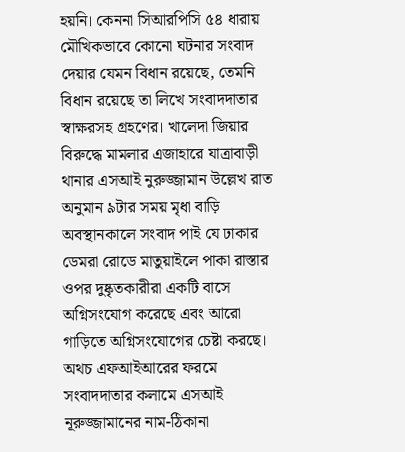হয়নি। কেননা সিআরপিসি ৫৪ ধারায় মৌখিকভাবে কোনো ঘটনার সংবাদ দেয়ার যেমন বিধান রয়েছে, তেমনি বিধান রয়েছে তা লিখে সংবাদদাতার স্বাক্ষরসহ গ্রহণের। খালেদা জিয়ার বিরুদ্ধে মামলার এজাহারে যাত্রাবাড়ী থানার এসআই নুরুজ্জামান উল্লেখ রাত অনুমান ৯টার সময় মৃধা বাড়ি অবস্থানকালে সংবাদ পাই যে ঢাকার ডেমরা রোডে মাতুয়াইলে পাকা রাস্তার ওপর দুষ্কৃতকারীরা একটি বাসে অগ্নিসংযোগ করেছে এবং আরো গাড়িতে অগ্নিসংযোগের চেষ্টা করছে।
অথচ এফআইআরের ফরমে সংবাদদাতার কলামে এসআই নূরুজ্জামানের নাম-ঠিকানা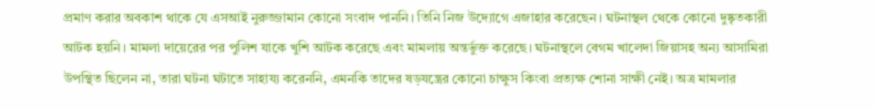প্রমাণ করার অবকাশ থাকে যে এসআই নুরুজ্জামান কোনো সংবাদ পাননি। তিনি নিজ উদ্যোগে এজাহার করেছেন। ঘটনাস্থল থেকে কোনো দুষ্কৃতকারী আটক হয়নি। মামলা দায়েরের পর পুলিশ যাকে খুশি আটক করেছে এবং মামলায় অন্তর্ভুক্ত করেছে। ঘটনাস্থলে বেগম খালেদা জিয়াসহ অন্য আসামিরা উপস্থিত ছিলেন না, তারা ঘটনা ঘটাতে সাহায্য করেননি, এমনকি তাদের ষড়যন্ত্রের কোনো চাক্ষুস কিংবা প্রত্যক্ষ শোনা সাক্ষী নেই। অত্র মামলার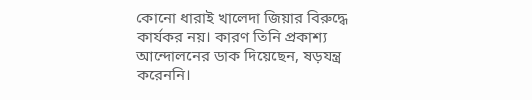কোনো ধারাই খালেদা জিয়ার বিরুদ্ধে কার্যকর নয়। কারণ তিনি প্রকাশ্য আন্দোলনের ডাক দিয়েছেন, ষড়যন্ত্র করেননি।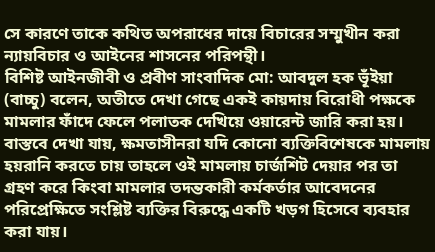সে কারণে তাকে কথিত অপরাধের দায়ে বিচারের সম্মুখীন করা ন্যায়বিচার ও আইনের শাসনের পরিপন্থী।
বিশিষ্ট আইনজীবী ও প্রবীণ সাংবাদিক মো: আবদুল হক ভূঁইয়া (বাচ্চু) বলেন, অতীতে দেখা গেছে একই কায়দায় বিরোধী পক্ষকে মামলার ফাঁদে ফেলে পলাতক দেখিয়ে ওয়ারেন্ট জারি করা হয়। বাস্তবে দেখা যায়, ক্ষমতাসীনরা যদি কোনো ব্যক্তিবিশেষকে মামলায় হয়রানি করতে চায় তাহলে ওই মামলায় চার্জশিট দেয়ার পর তা গ্রহণ করে কিংবা মামলার তদন্তকারী কর্মকর্তার আবেদনের পরিপ্রেক্ষিতে সংশ্লিষ্ট ব্যক্তির বিরুদ্ধে একটি খড়গ হিসেবে ব্যবহার করা যায়।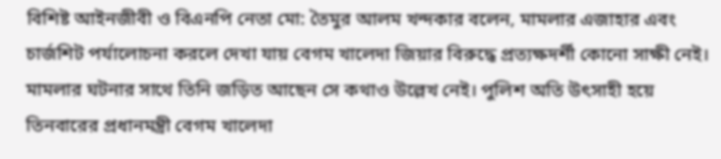বিশিষ্ট আইনজীবী ও বিএনপি নেতা মো: তৈমুর আলম খন্দকার বলেন, মামলার এজাহার এবং চার্জশিট পর্যালোচনা করলে দেখা যায় বেগম খালেদা জিয়ার বিরুদ্ধে প্রত্যক্ষদর্শী কোনো সাক্ষী নেই। মামলার ঘটনার সাথে তিনি জড়িত আছেন সে কথাও উল্লেখ নেই। পুলিশ অতি উৎসাহী হয়ে তিনবারের প্রধানমন্ত্রী বেগম খালেদা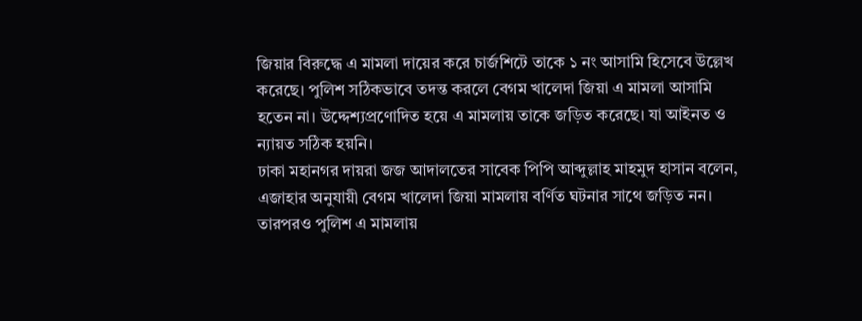জিয়ার বিরুদ্ধে এ মামলা দায়ের করে চার্জশিটে তাকে ১ নং আসামি হিসেবে উল্লেখ করেছে। পুলিশ সঠিকভাবে তদন্ত করলে বেগম খালেদা জিয়া এ মামলা আসামি হতেন না। উদ্দেশ্যপ্রণোদিত হয়ে এ মামলায় তাকে জড়িত করেছে। যা আইনত ও ন্যায়ত সঠিক হয়নি।
ঢাকা মহানগর দায়রা জজ আদালতের সাবেক পিপি আব্দুল্লাহ মাহমুদ হাসান বলেন, এজাহার অনুযায়ী বেগম খালেদা জিয়া মামলায় বর্ণিত ঘটনার সাথে জড়িত নন। তারপরও পুলিশ এ মামলায়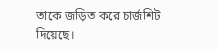তাকে জড়িত করে চার্জশিট দিয়েছে।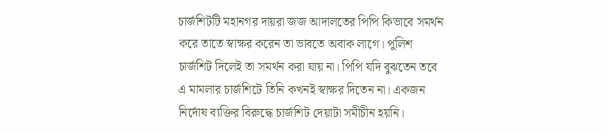চার্জশিটটি মহানগর দায়রা জজ আদালতের পিপি কিভাবে সমর্থন করে তাতে স্বাক্ষর করেন তা ভাবতে অবাক লাগে। পুলিশ চার্জশিট দিলেই তা সমর্থন করা যায় না। পিপি যদি বুঝতেন তবে এ মামলার চার্জশিটে তিনি কখনই স্বাক্ষর দিতেন না। একজন নির্দোষ ব্যক্তির বিরুদ্ধে চার্জশিট দেয়াটা সমীচীন হয়নি।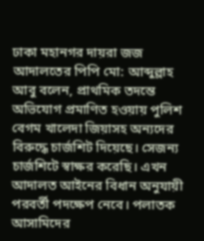ঢাকা মহানগর দায়রা জজ আদালতের পিপি মো: আব্দুল্লাহ আবু বলেন, প্রাথমিক তদন্তে অভিযোগ প্রমাণিত হওয়ায় পুলিশ বেগম খালেদা জিয়াসহ অন্যদের বিরুদ্ধে চার্জশিট দিয়েছে। সেজন্য চার্জশিটে স্বাক্ষর করেছি। এখন আদালত আইনের বিধান অনুযায়ী পরবর্তী পদক্ষেপ নেবে। পলাতক আসামিদের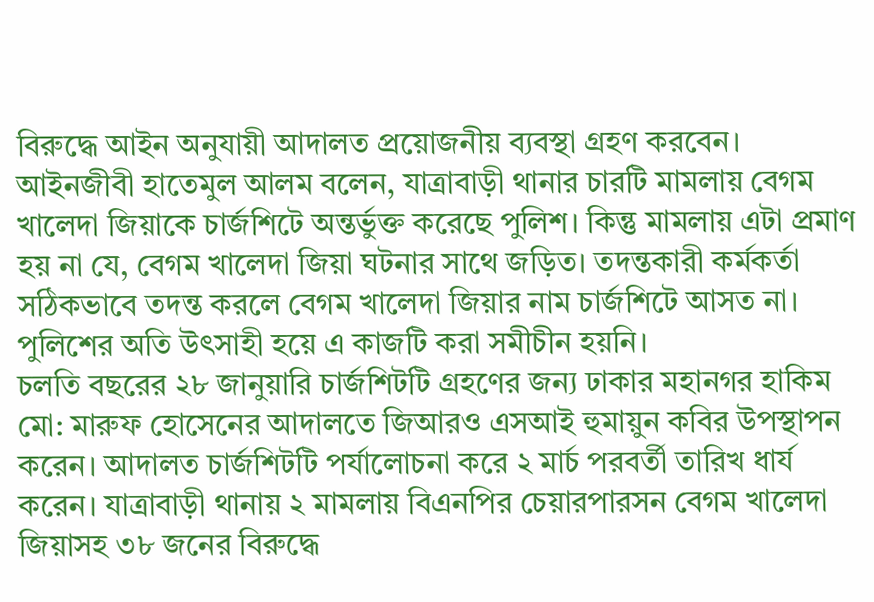বিরুদ্ধে আইন অনুযায়ী আদালত প্রয়োজনীয় ব্যবস্থা গ্রহণ করবেন।
আইনজীবী হাতেমুল আলম বলেন, যাত্রাবাড়ী থানার চারটি মামলায় বেগম খালেদা জিয়াকে চার্জশিটে অন্তর্ভুক্ত করেছে পুলিশ। কিন্তু মামলায় এটা প্রমাণ হয় না যে, বেগম খালেদা জিয়া ঘটনার সাথে জড়িত। তদন্তকারী কর্মকর্তা সঠিকভাবে তদন্ত করলে বেগম খালেদা জিয়ার নাম চার্জশিটে আসত না। পুলিশের অতি উৎসাহী হয়ে এ কাজটি করা সমীচীন হয়নি।
চলতি বছরের ২৮ জানুয়ারি চার্জশিটটি গ্রহণের জন্য ঢাকার মহানগর হাকিম মো: মারুফ হোসেনের আদালতে জিআরও এসআই হুমায়ুন কবির উপস্থাপন করেন। আদালত চার্জশিটটি পর্যালোচনা করে ২ মার্চ পরবর্তী তারিখ ধার্য করেন। যাত্রাবাড়ী থানায় ২ মামলায় বিএনপির চেয়ারপারসন বেগম খালেদা জিয়াসহ ৩৮ জনের বিরুদ্ধে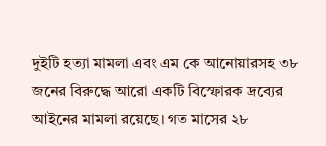দুইটি হত্যা মামলা এবং এম কে আনোয়ারসহ ৩৮ জনের বিরুদ্ধে আরো একটি বিস্ফোরক দ্রব্যের আইনের মামলা রয়েছে। গত মাসের ২৮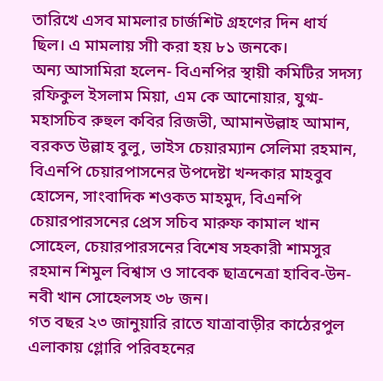তারিখে এসব মামলার চার্জশিট গ্রহণের দিন ধার্য ছিল। এ মামলায় সাী করা হয় ৮১ জনকে।
অন্য আসামিরা হলেন- বিএনপির স্থায়ী কমিটির সদস্য রফিকুল ইসলাম মিয়া, এম কে আনোয়ার, যুগ্ম-মহাসচিব রুহুল কবির রিজভী, আমানউল্লাহ আমান, বরকত উল্লাহ বুলু, ভাইস চেয়ারম্যান সেলিমা রহমান, বিএনপি চেয়ারপাসনের উপদেষ্টা খন্দকার মাহবুব হোসেন, সাংবাদিক শওকত মাহমুদ, বিএনপি চেয়ারপারসনের প্রেস সচিব মারুফ কামাল খান সোহেল, চেয়ারপারসনের বিশেষ সহকারী শামসুর রহমান শিমুল বিশ্বাস ও সাবেক ছাত্রনেত্রা হাবিব-উন-নবী খান সোহেলসহ ৩৮ জন।
গত বছর ২৩ জানুয়ারি রাতে যাত্রাবাড়ীর কাঠেরপুল এলাকায় গ্লোরি পরিবহনের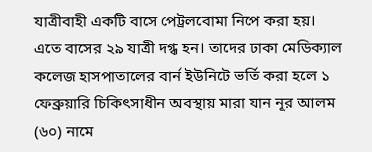যাত্রীবাহী একটি বাসে পেট্রলবোমা নিপে করা হয়। এতে বাসের ২৯ যাত্রী দগ্ধ হন। তাদের ঢাকা মেডিক্যাল কলেজ হাসপাতালের বার্ন ইউনিটে ভর্তি করা হলে ১ ফেব্রুয়ারি চিকিৎসাধীন অবস্থায় মারা যান নূর আলম (৬০) নামে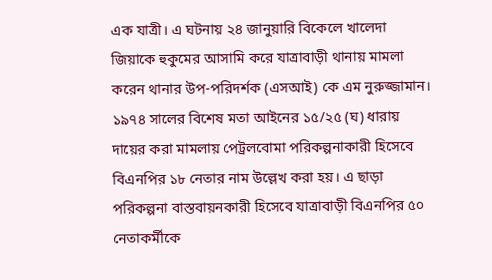এক যাত্রী। এ ঘটনায় ২৪ জানুয়ারি বিকেলে খালেদা জিয়াকে হুকুমের আসামি করে যাত্রাবাড়ী থানায় মামলা করেন থানার উপ-পরিদর্শক (এসআই) কে এম নুরুজ্জামান। ১৯৭৪ সালের বিশেষ মতা আইনের ১৫/২৫ (ঘ) ধারায় দায়ের করা মামলায় পেট্রলবোমা পরিকল্পনাকারী হিসেবে বিএনপির ১৮ নেতার নাম উল্লেখ করা হয়। এ ছাড়া পরিকল্পনা বাস্তবায়নকারী হিসেবে যাত্রাবাড়ী বিএনপির ৫০ নেতাকর্মীকে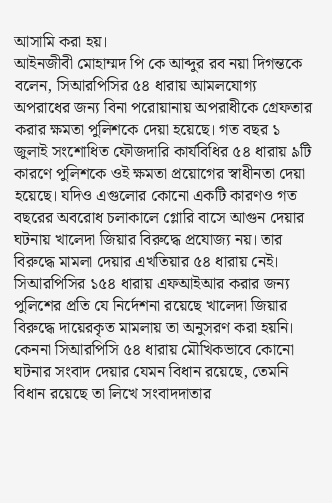আসামি করা হয়।
আইনজীবী মোহাম্মদ পি কে আব্দুর রব নয়া দিগন্তকে বলেন, সিআরপিসির ৫৪ ধারায় আমলযোগ্য অপরাধের জন্য বিনা পরোয়ানায় অপরাধীকে গ্রেফতার করার ক্ষমতা পুলিশকে দেয়া হয়েছে। গত বছর ১ জুলাই সংশোধিত ফৌজদারি কার্যবিধির ৫৪ ধারায় ৯টি কারণে পুলিশকে ওই ক্ষমতা প্রয়োগের স্বাধীনতা দেয়া হয়েছে। যদিও এগুলোর কোনো একটি কারণও গত বছরের অবরোধ চলাকালে গ্লোরি বাসে আগুন দেয়ার ঘটনায় খালেদা জিয়ার বিরুদ্ধে প্রযোজ্য নয়। তার বিরুদ্ধে মামলা দেয়ার এখতিয়ার ৫৪ ধারায় নেই। সিআরপিসির ১৫৪ ধারায় এফআইআর করার জন্য পুলিশের প্রতি যে নির্দেশনা রয়েছে খালেদা জিয়ার বিরুদ্ধে দায়েরকৃত মামলায় তা অনুসরণ করা হয়নি। কেননা সিআরপিসি ৫৪ ধারায় মৌখিকভাবে কোনো ঘটনার সংবাদ দেয়ার যেমন বিধান রয়েছে, তেমনি বিধান রয়েছে তা লিখে সংবাদদাতার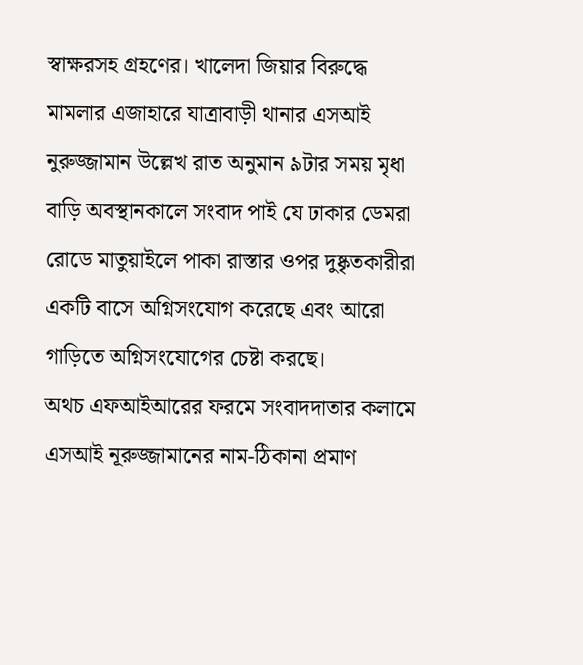স্বাক্ষরসহ গ্রহণের। খালেদা জিয়ার বিরুদ্ধে মামলার এজাহারে যাত্রাবাড়ী থানার এসআই নুরুজ্জামান উল্লেখ রাত অনুমান ৯টার সময় মৃধা বাড়ি অবস্থানকালে সংবাদ পাই যে ঢাকার ডেমরা রোডে মাতুয়াইলে পাকা রাস্তার ওপর দুষ্কৃতকারীরা একটি বাসে অগ্নিসংযোগ করেছে এবং আরো গাড়িতে অগ্নিসংযোগের চেষ্টা করছে।
অথচ এফআইআরের ফরমে সংবাদদাতার কলামে এসআই নূরুজ্জামানের নাম-ঠিকানা প্রমাণ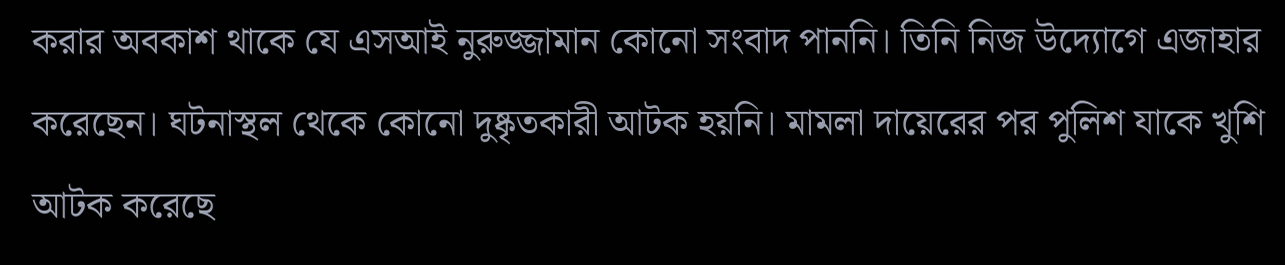করার অবকাশ থাকে যে এসআই নুরুজ্জামান কোনো সংবাদ পাননি। তিনি নিজ উদ্যোগে এজাহার করেছেন। ঘটনাস্থল থেকে কোনো দুষ্কৃতকারী আটক হয়নি। মামলা দায়েরের পর পুলিশ যাকে খুশি আটক করেছে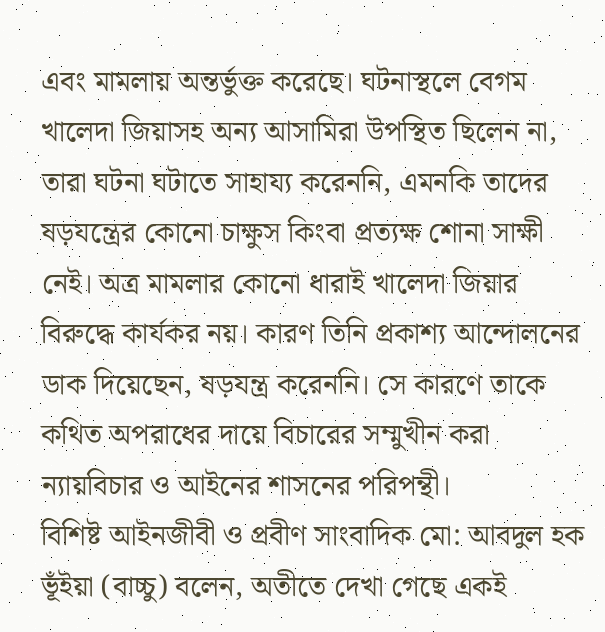এবং মামলায় অন্তর্ভুক্ত করেছে। ঘটনাস্থলে বেগম খালেদা জিয়াসহ অন্য আসামিরা উপস্থিত ছিলেন না, তারা ঘটনা ঘটাতে সাহায্য করেননি, এমনকি তাদের ষড়যন্ত্রের কোনো চাক্ষুস কিংবা প্রত্যক্ষ শোনা সাক্ষী নেই। অত্র মামলার কোনো ধারাই খালেদা জিয়ার বিরুদ্ধে কার্যকর নয়। কারণ তিনি প্রকাশ্য আন্দোলনের ডাক দিয়েছেন, ষড়যন্ত্র করেননি। সে কারণে তাকে কথিত অপরাধের দায়ে বিচারের সম্মুখীন করা ন্যায়বিচার ও আইনের শাসনের পরিপন্থী।
বিশিষ্ট আইনজীবী ও প্রবীণ সাংবাদিক মো: আবদুল হক ভূঁইয়া (বাচ্চু) বলেন, অতীতে দেখা গেছে একই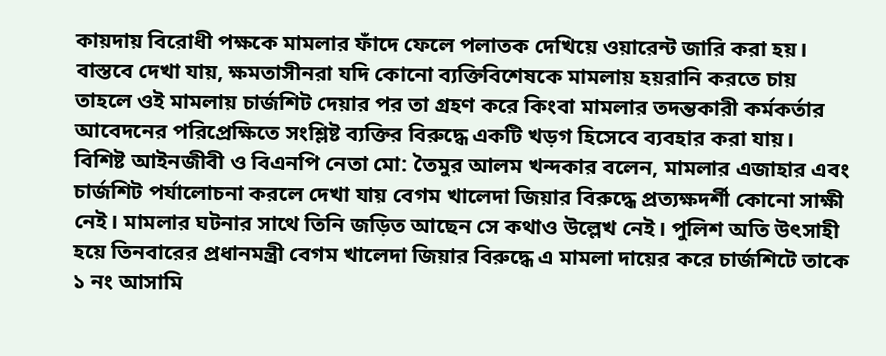কায়দায় বিরোধী পক্ষকে মামলার ফাঁদে ফেলে পলাতক দেখিয়ে ওয়ারেন্ট জারি করা হয়। বাস্তবে দেখা যায়, ক্ষমতাসীনরা যদি কোনো ব্যক্তিবিশেষকে মামলায় হয়রানি করতে চায় তাহলে ওই মামলায় চার্জশিট দেয়ার পর তা গ্রহণ করে কিংবা মামলার তদন্তকারী কর্মকর্তার আবেদনের পরিপ্রেক্ষিতে সংশ্লিষ্ট ব্যক্তির বিরুদ্ধে একটি খড়গ হিসেবে ব্যবহার করা যায়।
বিশিষ্ট আইনজীবী ও বিএনপি নেতা মো: তৈমুর আলম খন্দকার বলেন, মামলার এজাহার এবং চার্জশিট পর্যালোচনা করলে দেখা যায় বেগম খালেদা জিয়ার বিরুদ্ধে প্রত্যক্ষদর্শী কোনো সাক্ষী নেই। মামলার ঘটনার সাথে তিনি জড়িত আছেন সে কথাও উল্লেখ নেই। পুলিশ অতি উৎসাহী হয়ে তিনবারের প্রধানমন্ত্রী বেগম খালেদা জিয়ার বিরুদ্ধে এ মামলা দায়ের করে চার্জশিটে তাকে ১ নং আসামি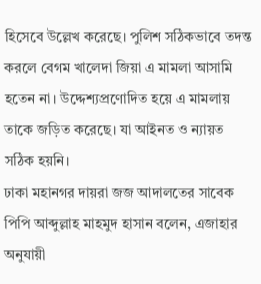হিসেবে উল্লেখ করেছে। পুলিশ সঠিকভাবে তদন্ত করলে বেগম খালেদা জিয়া এ মামলা আসামি হতেন না। উদ্দেশ্যপ্রণোদিত হয়ে এ মামলায় তাকে জড়িত করেছে। যা আইনত ও ন্যায়ত সঠিক হয়নি।
ঢাকা মহানগর দায়রা জজ আদালতের সাবেক পিপি আব্দুল্লাহ মাহমুদ হাসান বলেন, এজাহার অনুযায়ী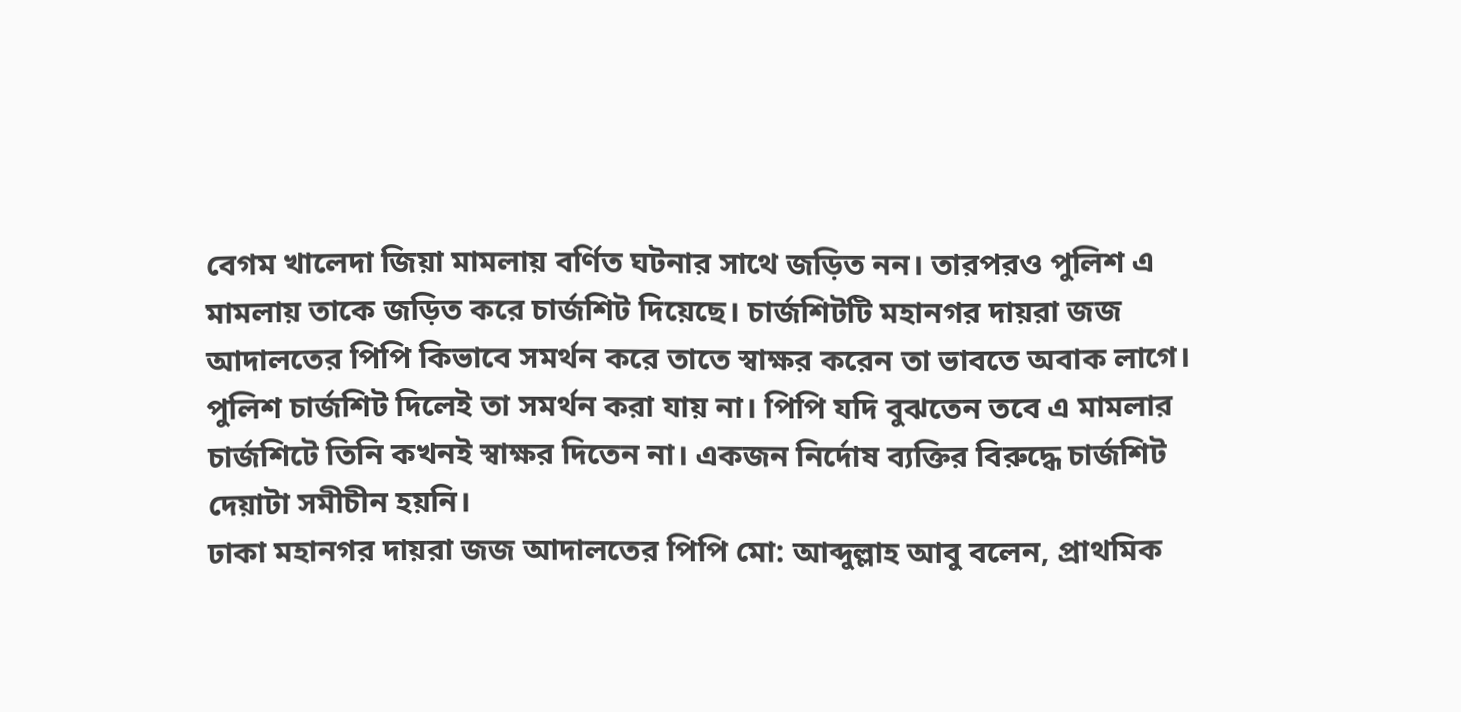বেগম খালেদা জিয়া মামলায় বর্ণিত ঘটনার সাথে জড়িত নন। তারপরও পুলিশ এ মামলায় তাকে জড়িত করে চার্জশিট দিয়েছে। চার্জশিটটি মহানগর দায়রা জজ আদালতের পিপি কিভাবে সমর্থন করে তাতে স্বাক্ষর করেন তা ভাবতে অবাক লাগে। পুলিশ চার্জশিট দিলেই তা সমর্থন করা যায় না। পিপি যদি বুঝতেন তবে এ মামলার চার্জশিটে তিনি কখনই স্বাক্ষর দিতেন না। একজন নির্দোষ ব্যক্তির বিরুদ্ধে চার্জশিট দেয়াটা সমীচীন হয়নি।
ঢাকা মহানগর দায়রা জজ আদালতের পিপি মো: আব্দুল্লাহ আবু বলেন, প্রাথমিক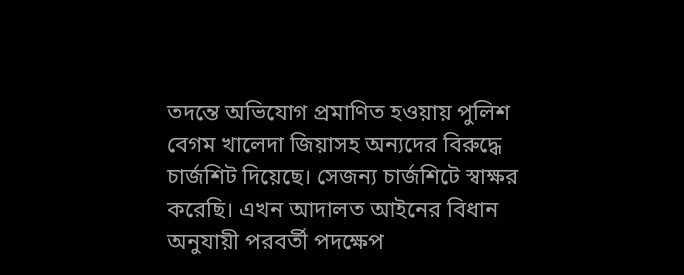তদন্তে অভিযোগ প্রমাণিত হওয়ায় পুলিশ বেগম খালেদা জিয়াসহ অন্যদের বিরুদ্ধে চার্জশিট দিয়েছে। সেজন্য চার্জশিটে স্বাক্ষর করেছি। এখন আদালত আইনের বিধান অনুযায়ী পরবর্তী পদক্ষেপ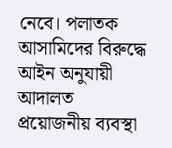নেবে। পলাতক আসামিদের বিরুদ্ধে আইন অনুযায়ী আদালত প্রয়োজনীয় ব্যবস্থা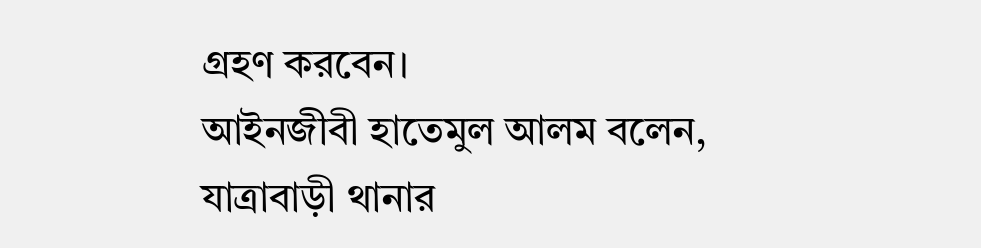গ্রহণ করবেন।
আইনজীবী হাতেমুল আলম বলেন, যাত্রাবাড়ী থানার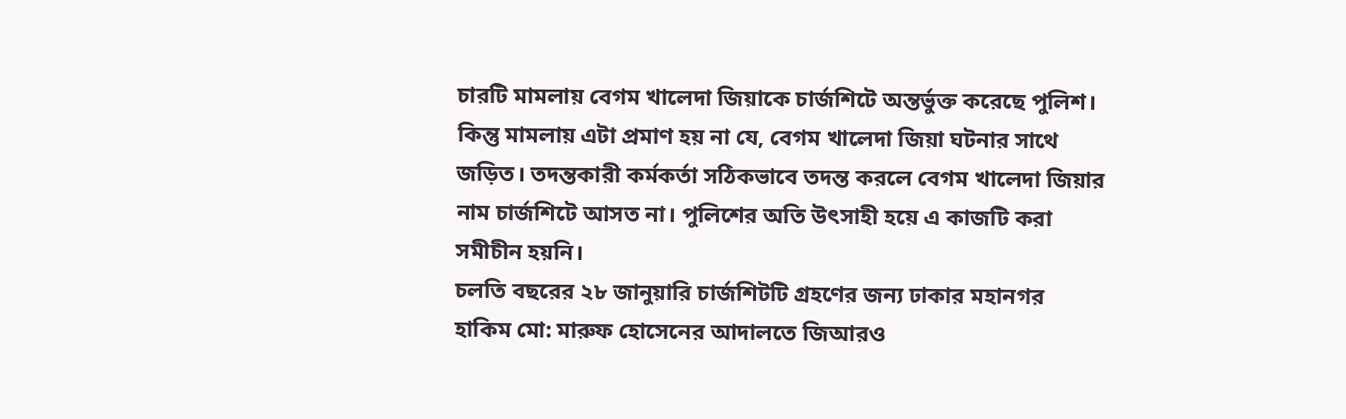চারটি মামলায় বেগম খালেদা জিয়াকে চার্জশিটে অন্তর্ভুক্ত করেছে পুলিশ। কিন্তু মামলায় এটা প্রমাণ হয় না যে, বেগম খালেদা জিয়া ঘটনার সাথে জড়িত। তদন্তকারী কর্মকর্তা সঠিকভাবে তদন্ত করলে বেগম খালেদা জিয়ার নাম চার্জশিটে আসত না। পুলিশের অতি উৎসাহী হয়ে এ কাজটি করা সমীচীন হয়নি।
চলতি বছরের ২৮ জানুয়ারি চার্জশিটটি গ্রহণের জন্য ঢাকার মহানগর হাকিম মো: মারুফ হোসেনের আদালতে জিআরও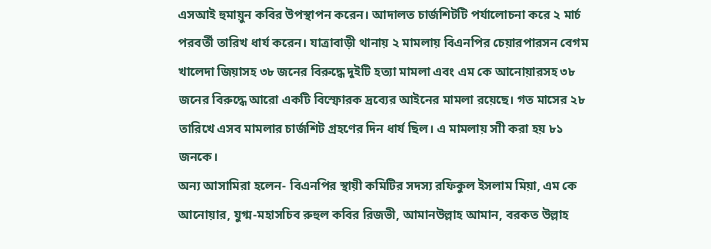এসআই হুমায়ুন কবির উপস্থাপন করেন। আদালত চার্জশিটটি পর্যালোচনা করে ২ মার্চ পরবর্তী তারিখ ধার্য করেন। যাত্রাবাড়ী থানায় ২ মামলায় বিএনপির চেয়ারপারসন বেগম খালেদা জিয়াসহ ৩৮ জনের বিরুদ্ধে দুইটি হত্যা মামলা এবং এম কে আনোয়ারসহ ৩৮ জনের বিরুদ্ধে আরো একটি বিস্ফোরক দ্রব্যের আইনের মামলা রয়েছে। গত মাসের ২৮ তারিখে এসব মামলার চার্জশিট গ্রহণের দিন ধার্য ছিল। এ মামলায় সাী করা হয় ৮১ জনকে।
অন্য আসামিরা হলেন- বিএনপির স্থায়ী কমিটির সদস্য রফিকুল ইসলাম মিয়া, এম কে আনোয়ার, যুগ্ম-মহাসচিব রুহুল কবির রিজভী, আমানউল্লাহ আমান, বরকত উল্লাহ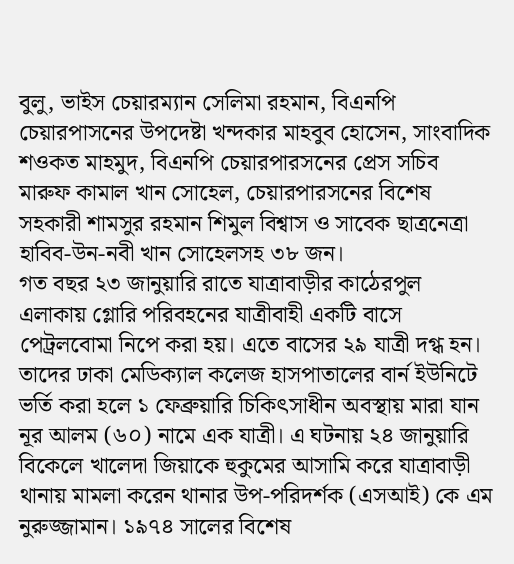বুলু, ভাইস চেয়ারম্যান সেলিমা রহমান, বিএনপি চেয়ারপাসনের উপদেষ্টা খন্দকার মাহবুব হোসেন, সাংবাদিক শওকত মাহমুদ, বিএনপি চেয়ারপারসনের প্রেস সচিব মারুফ কামাল খান সোহেল, চেয়ারপারসনের বিশেষ সহকারী শামসুর রহমান শিমুল বিশ্বাস ও সাবেক ছাত্রনেত্রা হাবিব-উন-নবী খান সোহেলসহ ৩৮ জন।
গত বছর ২৩ জানুয়ারি রাতে যাত্রাবাড়ীর কাঠেরপুল এলাকায় গ্লোরি পরিবহনের যাত্রীবাহী একটি বাসে পেট্রলবোমা নিপে করা হয়। এতে বাসের ২৯ যাত্রী দগ্ধ হন। তাদের ঢাকা মেডিক্যাল কলেজ হাসপাতালের বার্ন ইউনিটে ভর্তি করা হলে ১ ফেব্রুয়ারি চিকিৎসাধীন অবস্থায় মারা যান নূর আলম (৬০) নামে এক যাত্রী। এ ঘটনায় ২৪ জানুয়ারি বিকেলে খালেদা জিয়াকে হুকুমের আসামি করে যাত্রাবাড়ী থানায় মামলা করেন থানার উপ-পরিদর্শক (এসআই) কে এম নুরুজ্জামান। ১৯৭৪ সালের বিশেষ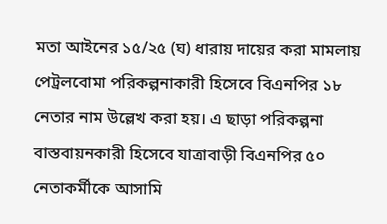মতা আইনের ১৫/২৫ (ঘ) ধারায় দায়ের করা মামলায় পেট্রলবোমা পরিকল্পনাকারী হিসেবে বিএনপির ১৮ নেতার নাম উল্লেখ করা হয়। এ ছাড়া পরিকল্পনা বাস্তবায়নকারী হিসেবে যাত্রাবাড়ী বিএনপির ৫০ নেতাকর্মীকে আসামি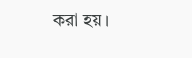করা হয়।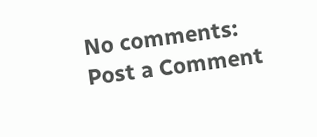No comments:
Post a Comment